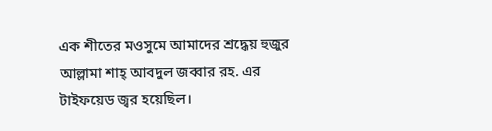এক শীতের মওসুমে আমাদের শ্রদ্ধেয় হুজুর আল্লামা শাহ্ আবদুল জব্বার রহ. এর টাইফয়েড জ্বর হয়েছিল।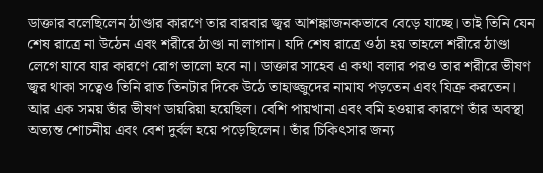ডাক্তার বলেছিলেন ঠাণ্ডার কারণে তার বারবার জ্বর আশঙ্কাজনকভাবে বেড়ে যাচ্ছে। তাই তিনি যেন শেষ রাত্রে না উঠেন এবং শরীরে ঠাণ্ডা না লাগান। যদি শেষ রাত্রে ওঠা হয় তাহলে শরীরে ঠাণ্ডা লেগে যাবে যার কারণে রোগ ভালো হবে না। ডাক্তার সাহেব এ কথা বলার পরও তার শরীরে ভীষণ জ্বর থাকা সত্বেও তিনি রাত তিনটার দিকে উঠে তাহাজ্জুদের নামায পড়তেন এবং যিক্র করতেন।
আর এক সময় তাঁর ভীষণ ডায়রিয়া হয়েছিল। বেশি পায়খানা এবং বমি হওয়ার কারণে তাঁর অবস্থা অত্যন্ত শোচনীয় এবং বেশ দুর্বল হয়ে পড়েছিলেন। তাঁর চিকিৎসার জন্য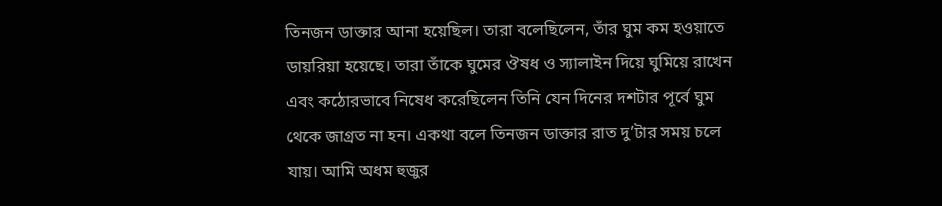তিনজন ডাক্তার আনা হয়েছিল। তারা বলেছিলেন, তাঁর ঘুম কম হওয়াতে ডায়রিয়া হয়েছে। তারা তাঁকে ঘুমের ঔষধ ও স্যালাইন দিয়ে ঘুমিয়ে রাখেন এবং কঠোরভাবে নিষেধ করেছিলেন তিনি যেন দিনের দশটার পূর্বে ঘুম থেকে জাগ্রত না হন। একথা বলে তিনজন ডাক্তার রাত দু’টার সময় চলে যায়। আমি অধম হুজুর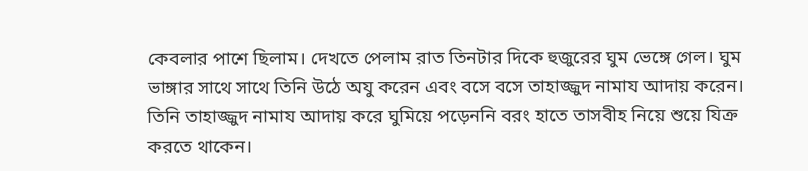কেবলার পাশে ছিলাম। দেখতে পেলাম রাত তিনটার দিকে হুজুরের ঘুম ভেঙ্গে গেল। ঘুম ভাঙ্গার সাথে সাথে তিনি উঠে অযু করেন এবং বসে বসে তাহাজ্জুদ নামায আদায় করেন। তিনি তাহাজ্জুদ নামায আদায় করে ঘুমিয়ে পড়েননি বরং হাতে তাসবীহ নিয়ে শুয়ে যিক্র করতে থাকেন।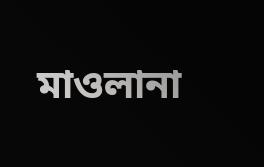মাওলানা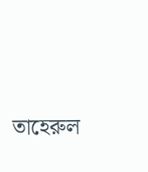তাহেরুল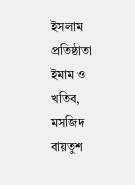ইসলাম
প্রতিষ্ঠাতা ইমাম ও খতিব, মসজিদ বায়তুশ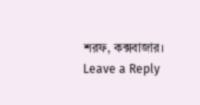শরফ, কক্সবাজার।
Leave a Reply